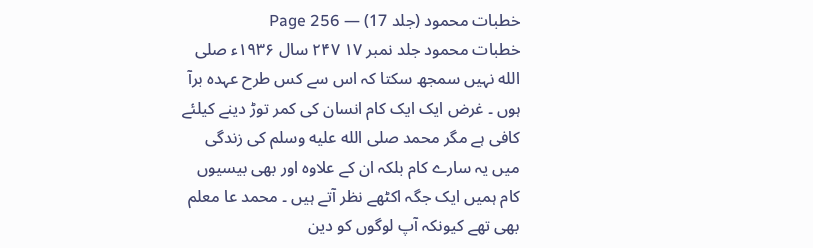خطبات محمود (جلد 17) — Page 256
خطبات محمود جلد نمبر ۱۷ ۲۴۷ سال ۱۹۳۶ء صلى الله نہیں سمجھ سکتا کہ اس سے کس طرح عہدہ برآ ہوں ۔ غرض ایک ایک کام انسان کی کمر توڑ دینے کیلئے کافی ہے مگر محمد صلى الله عليه وسلم کی زندگی میں یہ سارے کام بلکہ ان کے علاوہ اور بھی بیسیوں کام ہمیں ایک جگہ اکٹھے نظر آتے ہیں ۔ محمد عا معلم بھی تھے کیونکہ آپ لوگوں کو دین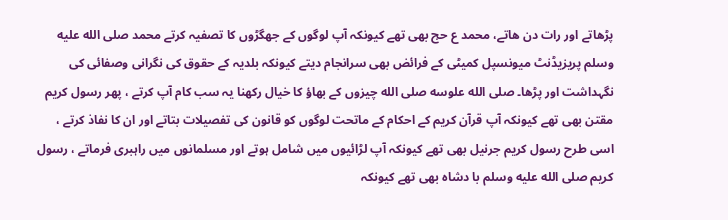پڑھاتے اور رات دن ھاتے، محمد ع حج بھی تھے کیونکہ آپ لوگوں کے جھگڑوں کا تصفیہ کرتے محمد صلى الله عليه وسلم پریزیڈنٹ میونسپل کمیٹی کے فرائض بھی سرانجام دیتے کیونکہ بلدیہ کے حقوق کی نگرانی وصفائی کی نگہداشت اور پڑھا۔ صلى الله علوسه صلى الله چیزوں کے بھاؤ کا خیال رکھنا یہ سب کام آپ کرتے ، پھر رسول کریم مقتن بھی تھے کیونکہ آپ قرآن کریم کے احکام کے ماتحت لوگوں کو قانون کی تفصیلات بتاتے اور ان کا نفاذ کرتے ، اسی طرح رسول کریم جرنیل بھی تھے کیونکہ آپ لڑائیوں میں شامل ہوتے اور مسلمانوں میں راہبری فرماتے ، رسول کریم صلى الله عليه وسلم با دشاہ بھی تھے کیونکہ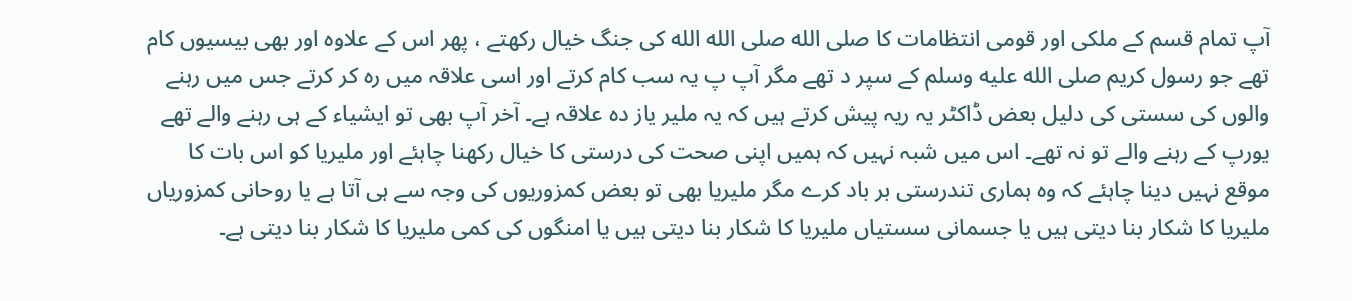آپ تمام قسم کے ملکی اور قومی انتظامات کا صلى الله صلى الله الله کی جنگ خیال رکھتے ، پھر اس کے علاوہ اور بھی بیسیوں کام تھے جو رسول کریم صلى الله عليه وسلم کے سپر د تھے مگر آپ پ یہ سب کام کرتے اور اسی علاقہ میں رہ کر کرتے جس میں رہنے والوں کی سستی کی دلیل بعض ڈاکٹر یہ ریہ پیش کرتے ہیں کہ یہ ملیر یاز دہ علاقہ ہے۔ آخر آپ بھی تو ایشیاء کے ہی رہنے والے تھے یورپ کے رہنے والے تو نہ تھے۔ اس میں شبہ نہیں کہ ہمیں اپنی صحت کی درستی کا خیال رکھنا چاہئے اور ملیریا کو اس بات کا موقع نہیں دینا چاہئے کہ وہ ہماری تندرستی بر باد کرے مگر ملیریا بھی تو بعض کمزوریوں کی وجہ سے ہی آتا ہے یا روحانی کمزوریاں ملیریا کا شکار بنا دیتی ہیں یا جسمانی سستیاں ملیریا کا شکار بنا دیتی ہیں یا امنگوں کی کمی ملیریا کا شکار بنا دیتی ہے۔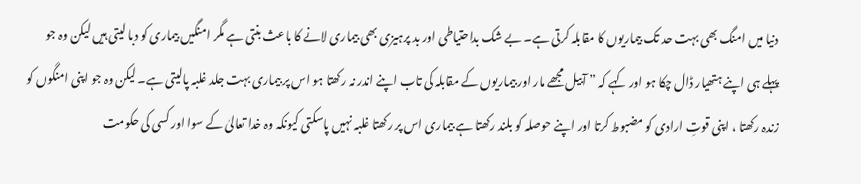دنیا میں امنگ بھی بہت حد تک بیماریوں کا مقابلہ کرتی ہے۔ بے شک بداحتیاطی اور بد پرہیزی بھی بیماری لانے کا باعث بنتی ہے مگر امنگیں بیماری کو دبا لیتی ہیں لیکن وہ جو پہلے ہی اپنے ہتھیار ڈال چکا ہو اور کہے کہ ” آبیل مجھے مار اور بیماریوں کے مقابلہ کی تاب اپنے اندر نہ رکھتا ہو اس پر بیماری بہت جلد غلبہ پالیتی ہے۔ لیکن وہ جو اپنی امنگوں کو زندہ رکھتا ، اپنی قوتِ ارادی کو مضبوط کرتا اور اپنے حوصلہ کو بلند رکھتا ہے بیماری اس پر رکھتا غلبہ نہیں پاسکتی کیونکہ وہ خدا تعالیٰ کے سوا اور کسی کی حکومت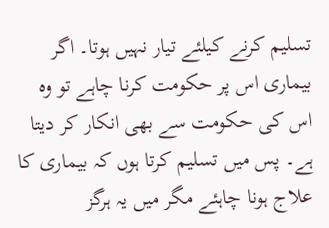تسلیم کرنے کیلئے تیار نہیں ہوتا۔ اگر بیماری اس پر حکومت کرنا چاہے تو وہ اس کی حکومت سے بھی انکار کر دیتا ہے۔ پس میں تسلیم کرتا ہوں کہ بیماری کا علاج ہونا چاہئے مگر میں یہ ہرگز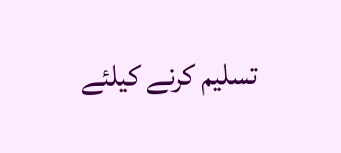تسلیم کرنے کیلئے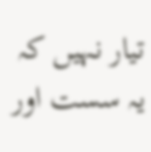تیار نہیں کہ یہ سست اور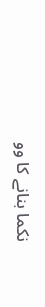نکما بنانے کا وو